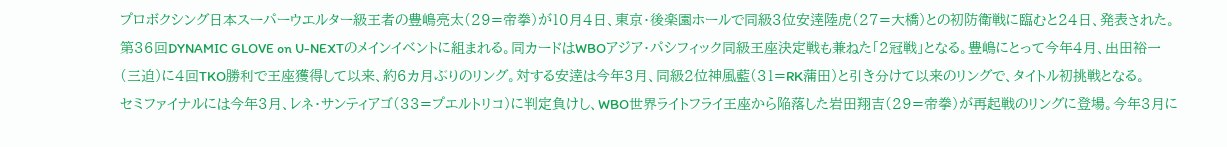プロボクシング日本スーパーウエルター級王者の豊嶋亮太(29=帝拳)が10月4日、東京・後楽園ホールで同級3位安逹陸虎(27=大橋)との初防衛戦に臨むと24日、発表された。
第36回DYNAMIC GLOVE on U-NEXTのメインイベントに組まれる。同カードはWBOアジア・パシフィック同級王座決定戦も兼ねた「2冠戦」となる。豊嶋にとって今年4月、出田裕一(三迫)に4回TKO勝利で王座獲得して以来、約6カ月ぶりのリング。対する安逹は今年3月、同級2位神風藍(31=RK蒲田)と引き分けて以来のリングで、タイトル初挑戦となる。
セミファイナルには今年3月、レネ・サンティアゴ(33=プエルトリコ)に判定負けし、WBO世界ライトフライ王座から陥落した岩田翔吉(29=帝拳)が再起戦のリングに登場。今年3月に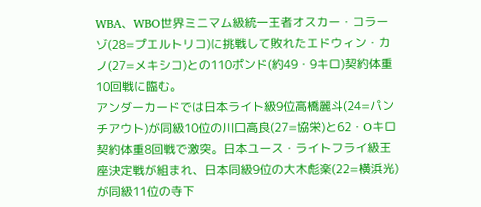WBA、WBO世界ミニマム級統一王者オスカー・コラーゾ(28=プエルトリコ)に挑戦して敗れたエドウィン・カノ(27=メキシコ)との110ポンド(約49・9キロ)契約体重10回戦に臨む。
アンダーカードでは日本ライト級9位高橋麗斗(24=パンチアウト)が同級10位の川口高良(27=協栄)と62・Oキロ契約体重8回戦で激突。日本ユース・ライトフライ級王座決定戦が組まれ、日本同級9位の大木彪楽(22=横浜光)が同級11位の寺下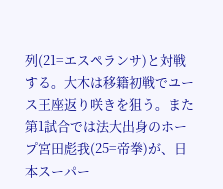列(21=エスペランサ)と対戦する。大木は移籍初戦でユース王座返り咲きを狙う。また第1試合では法大出身のホープ宮田彪我(25=帝拳)が、日本スーパー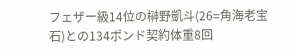フェザー級14位の榊野凱斗(26=角海老宝石)との134ポンド契約体重8回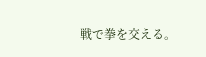戦で拳を交える。